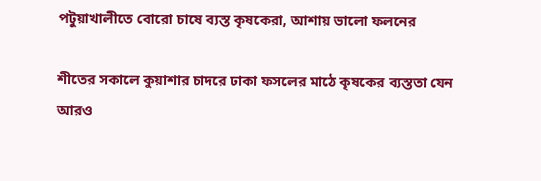পটুয়াখালীতে বোরো চাষে ব্যস্ত কৃষকেরা, আশায় ভালো ফলনের

শীতের সকালে কুয়াশার চাদরে ঢাকা ফসলের মাঠে কৃষকের ব্যস্ততা যেন আরও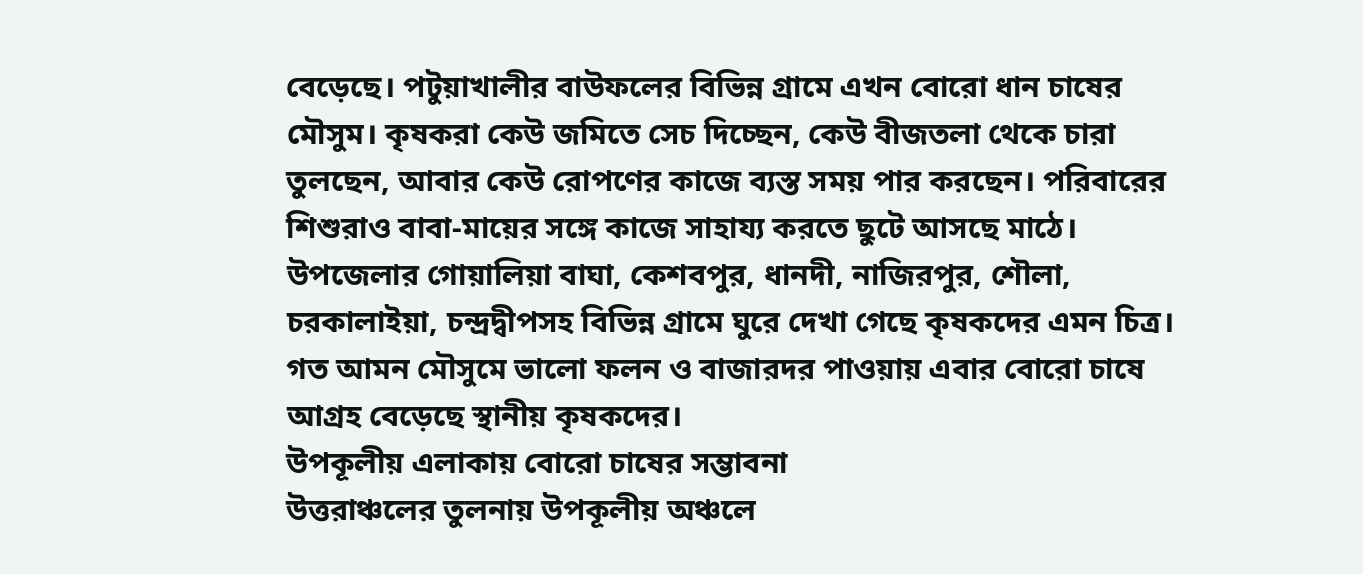বেড়েছে। পটুয়াখালীর বাউফলের বিভিন্ন গ্রামে এখন বোরো ধান চাষের মৌসুম। কৃষকরা কেউ জমিতে সেচ দিচ্ছেন, কেউ বীজতলা থেকে চারা তুলছেন, আবার কেউ রোপণের কাজে ব্যস্ত সময় পার করছেন। পরিবারের শিশুরাও বাবা-মায়ের সঙ্গে কাজে সাহায্য করতে ছুটে আসছে মাঠে।
উপজেলার গোয়ালিয়া বাঘা, কেশবপুর, ধানদী, নাজিরপুর, শৌলা, চরকালাইয়া, চন্দ্রদ্বীপসহ বিভিন্ন গ্রামে ঘুরে দেখা গেছে কৃষকদের এমন চিত্র। গত আমন মৌসুমে ভালো ফলন ও বাজারদর পাওয়ায় এবার বোরো চাষে আগ্রহ বেড়েছে স্থানীয় কৃষকদের।
উপকূলীয় এলাকায় বোরো চাষের সম্ভাবনা
উত্তরাঞ্চলের তুলনায় উপকূলীয় অঞ্চলে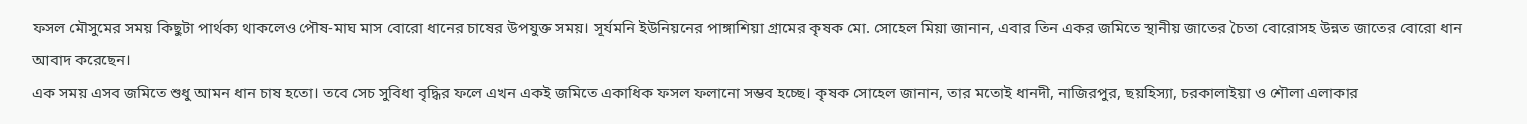ফসল মৌসুমের সময় কিছুটা পার্থক্য থাকলেও পৌষ-মাঘ মাস বোরো ধানের চাষের উপযুক্ত সময়। সূর্যমনি ইউনিয়নের পাঙ্গাশিয়া গ্রামের কৃষক মো. সোহেল মিয়া জানান, এবার তিন একর জমিতে স্থানীয় জাতের চৈতা বোরোসহ উন্নত জাতের বোরো ধান আবাদ করেছেন।
এক সময় এসব জমিতে শুধু আমন ধান চাষ হতো। তবে সেচ সুবিধা বৃদ্ধির ফলে এখন একই জমিতে একাধিক ফসল ফলানো সম্ভব হচ্ছে। কৃষক সোহেল জানান, তার মতোই ধানদী, নাজিরপুর, ছয়হিস্যা, চরকালাইয়া ও শৌলা এলাকার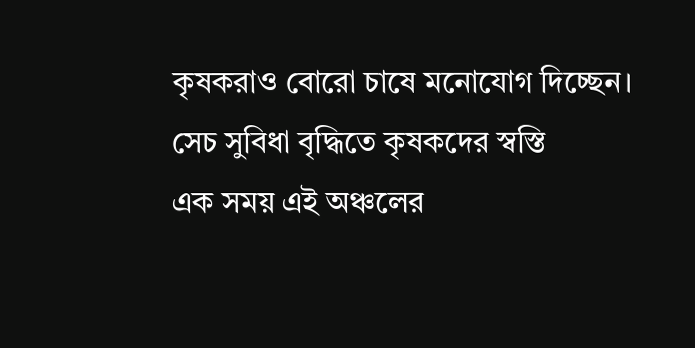কৃষকরাও বোরো চাষে মনোযোগ দিচ্ছেন।
সেচ সুবিধা বৃদ্ধিতে কৃষকদের স্বস্তি
এক সময় এই অঞ্চলের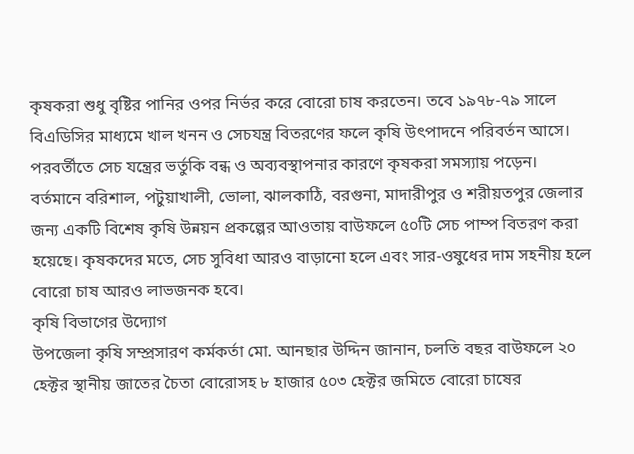কৃষকরা শুধু বৃষ্টির পানির ওপর নির্ভর করে বোরো চাষ করতেন। তবে ১৯৭৮-৭৯ সালে বিএডিসির মাধ্যমে খাল খনন ও সেচযন্ত্র বিতরণের ফলে কৃষি উৎপাদনে পরিবর্তন আসে। পরবর্তীতে সেচ যন্ত্রের ভর্তুকি বন্ধ ও অব্যবস্থাপনার কারণে কৃষকরা সমস্যায় পড়েন।
বর্তমানে বরিশাল, পটুয়াখালী, ভোলা, ঝালকাঠি, বরগুনা, মাদারীপুর ও শরীয়তপুর জেলার জন্য একটি বিশেষ কৃষি উন্নয়ন প্রকল্পের আওতায় বাউফলে ৫০টি সেচ পাম্প বিতরণ করা হয়েছে। কৃষকদের মতে, সেচ সুবিধা আরও বাড়ানো হলে এবং সার-ওষুধের দাম সহনীয় হলে বোরো চাষ আরও লাভজনক হবে।
কৃষি বিভাগের উদ্যোগ
উপজেলা কৃষি সম্প্রসারণ কর্মকর্তা মো. আনছার উদ্দিন জানান, চলতি বছর বাউফলে ২০ হেক্টর স্থানীয় জাতের চৈতা বোরোসহ ৮ হাজার ৫০৩ হেক্টর জমিতে বোরো চাষের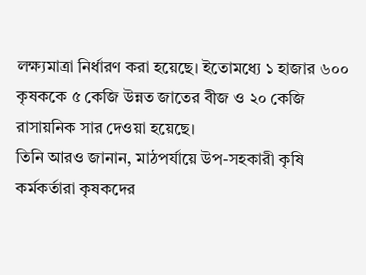লক্ষ্যমাত্রা নির্ধারণ করা হয়েছে। ইতোমধ্যে ১ হাজার ৬০০ কৃষককে ৫ কেজি উন্নত জাতের বীজ ও ২০ কেজি রাসায়নিক সার দেওয়া হয়েছে।
তিনি আরও জানান, মাঠপর্যায়ে উপ-সহকারী কৃষি কর্মকর্তারা কৃষকদের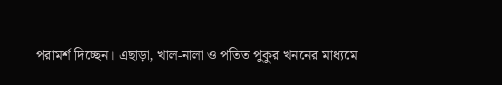পরামর্শ দিচ্ছেন। এছাড়া, খাল-নালা ও পতিত পুকুর খননের মাধ্যমে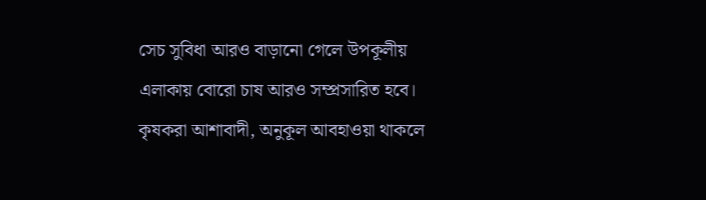সেচ সুবিধা আরও বাড়ানো গেলে উপকূলীয় এলাকায় বোরো চাষ আরও সম্প্রসারিত হবে।
কৃষকরা আশাবাদী, অনুকূল আবহাওয়া থাকলে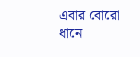এবার বোরো ধানে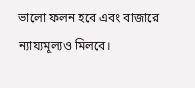ভালো ফলন হবে এবং বাজারে ন্যায্যমূল্যও মিলবে।